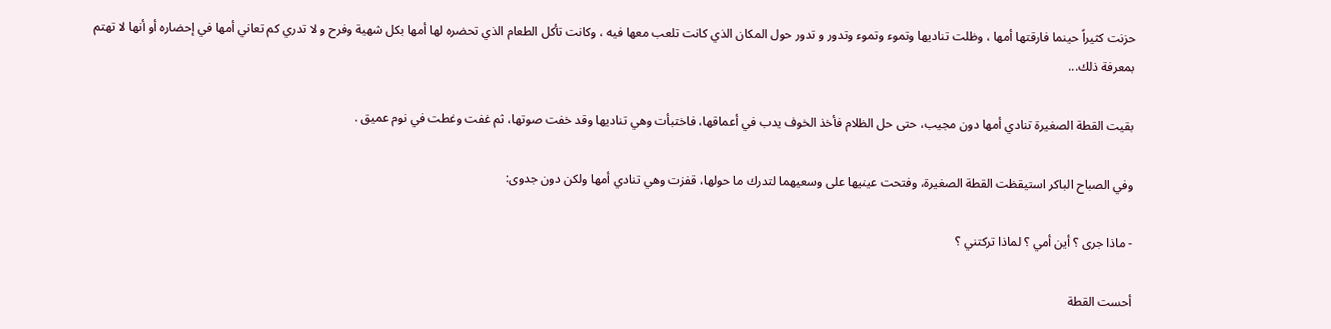حزنت كثيراً حينما فارقتها أمها ، وظلت تناديها وتموء وتموء وتدور و تدور حول المكان الذي كانت تلعب معها فيه ، وكانت تأكل الطعام الذي تحضره لها أمها بكل شهية وفرح و لا تدري كم تعاني أمها في إحضاره أو أنها لا تهتم بمعرفة ذلك...

بقيت القطة الصغيرة تنادي أمها دون مجيب، حتى حل الظلام فأخذ الخوف يدب في أعماقها، فاختبأت وهي تناديها وقد خفت صوتها، ثم غفت وغطت في نوم عميق .

وفي الصباح الباكر استيقظت القطة الصغيرة، وفتحت عينيها على وسعيهما لتدرك ما حولها، قفزت وهي تنادي أمها ولكن دون جدوى:

- ماذا جرى ؟ أين أمي ؟ لماذا تركتني ؟

أحست القطة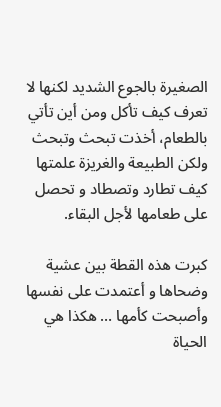الصغيرة بالجوع الشديد لكنها لا تعرف كيف تأكل ومن أين تأتي بالطعام، أخذت تبحث وتبحث ولكن الطبيعة والغريزة علمتها كيف تطارد وتصطاد و تحصل على طعامها لأجل البقاء.

كبرت هذه القطة بين عشية وضحاها و أعتمدت على نفسها وأصبحت كأمها … هكذا هي الحياة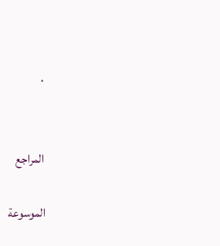.


المراجع

الموسوعة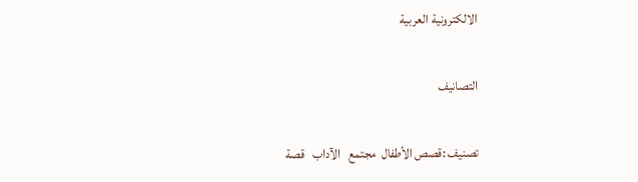الالكترونية العربية

التصانيف

تصنيف :قصص الأطفال  مجتمع   الآداب   قصة